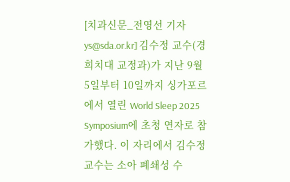[치과신문_전영선 기자 ys@sda.or.kr] 김수정 교수(경희치대 교정과)가 지난 9월 5일부터 10일까지 싱가포르에서 열린 World Sleep 2025 Symposium에 초청 연자로 참가했다. 이 자리에서 김수정 교수는 소아 폐쇄성 수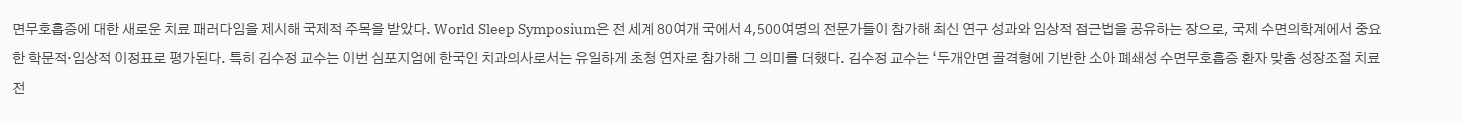면무호흡증에 대한 새로운 치료 패러다임을 제시해 국제적 주목을 받았다. World Sleep Symposium은 전 세계 80여개 국에서 4,500여명의 전문가들이 참가해 최신 연구 성과와 임상적 접근법을 공유하는 장으로, 국제 수면의학계에서 중요한 학문적·임상적 이정표로 평가된다. 특히 김수정 교수는 이번 심포지엄에 한국인 치과의사로서는 유일하게 초청 연자로 참가해 그 의미를 더했다. 김수정 교수는 ‘두개안면 골격형에 기반한 소아 폐쇄성 수면무호흡증 환자 맞춤 성장조절 치료 전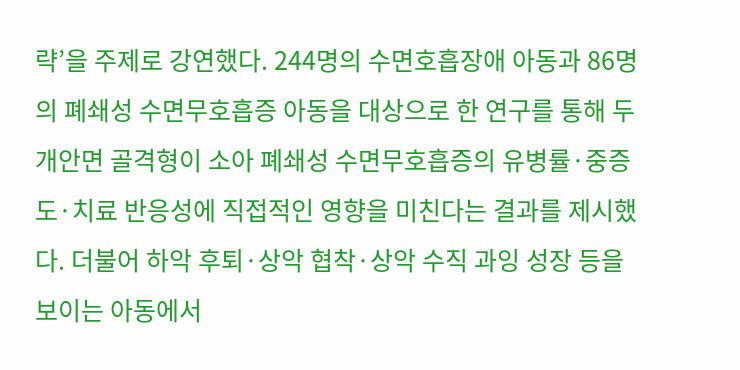략’을 주제로 강연했다. 244명의 수면호흡장애 아동과 86명의 폐쇄성 수면무호흡증 아동을 대상으로 한 연구를 통해 두개안면 골격형이 소아 폐쇄성 수면무호흡증의 유병률·중증도·치료 반응성에 직접적인 영향을 미친다는 결과를 제시했다. 더불어 하악 후퇴·상악 협착·상악 수직 과잉 성장 등을 보이는 아동에서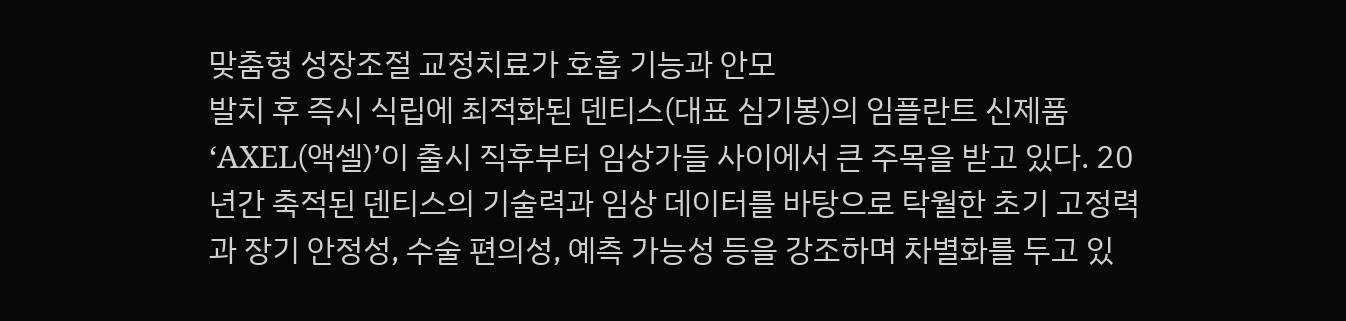맞춤형 성장조절 교정치료가 호흡 기능과 안모
발치 후 즉시 식립에 최적화된 덴티스(대표 심기봉)의 임플란트 신제품 ‘AXEL(액셀)’이 출시 직후부터 임상가들 사이에서 큰 주목을 받고 있다. 20년간 축적된 덴티스의 기술력과 임상 데이터를 바탕으로 탁월한 초기 고정력과 장기 안정성, 수술 편의성, 예측 가능성 등을 강조하며 차별화를 두고 있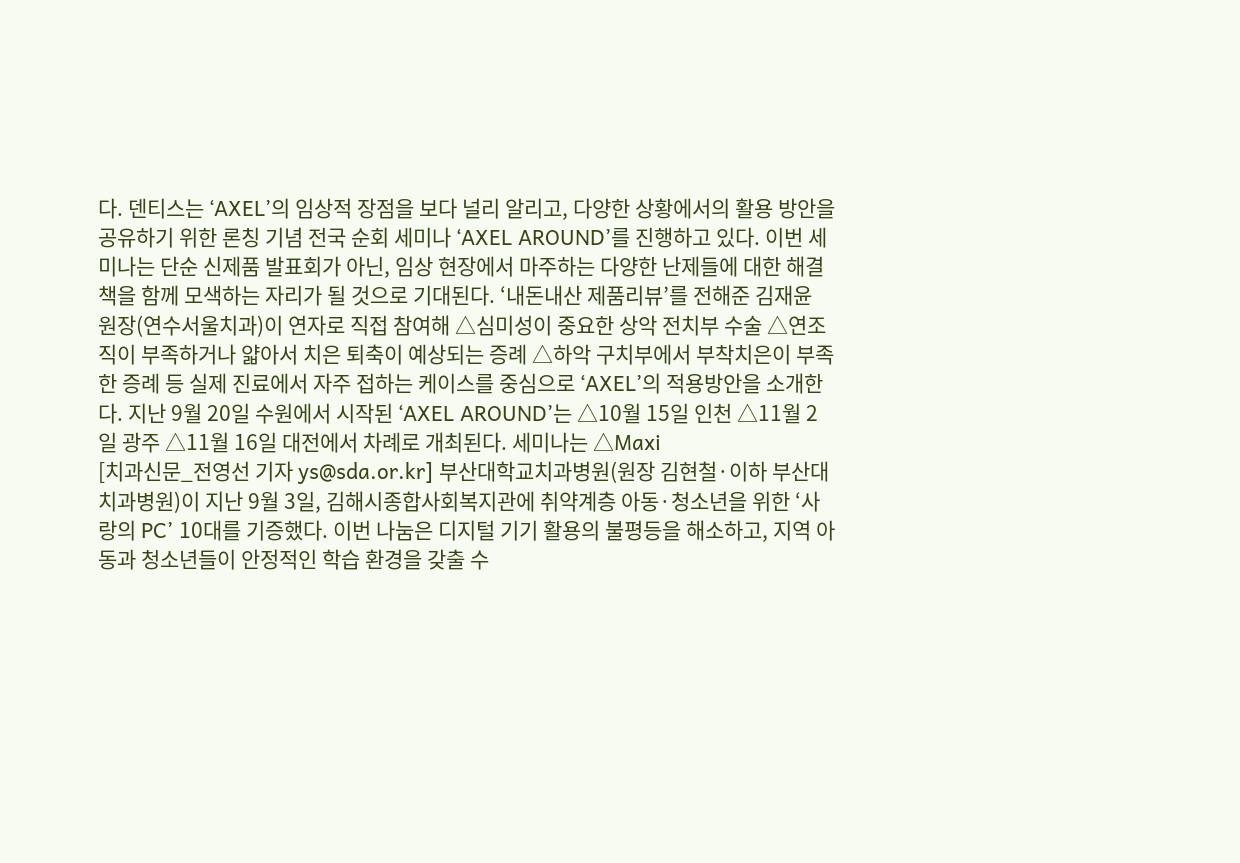다. 덴티스는 ‘AXEL’의 임상적 장점을 보다 널리 알리고, 다양한 상황에서의 활용 방안을 공유하기 위한 론칭 기념 전국 순회 세미나 ‘AXEL AROUND’를 진행하고 있다. 이번 세미나는 단순 신제품 발표회가 아닌, 임상 현장에서 마주하는 다양한 난제들에 대한 해결책을 함께 모색하는 자리가 될 것으로 기대된다. ‘내돈내산 제품리뷰’를 전해준 김재윤 원장(연수서울치과)이 연자로 직접 참여해 △심미성이 중요한 상악 전치부 수술 △연조직이 부족하거나 얇아서 치은 퇴축이 예상되는 증례 △하악 구치부에서 부착치은이 부족한 증례 등 실제 진료에서 자주 접하는 케이스를 중심으로 ‘AXEL’의 적용방안을 소개한다. 지난 9월 20일 수원에서 시작된 ‘AXEL AROUND’는 △10월 15일 인천 △11월 2일 광주 △11월 16일 대전에서 차례로 개최된다. 세미나는 △Maxi
[치과신문_전영선 기자 ys@sda.or.kr] 부산대학교치과병원(원장 김현철·이하 부산대치과병원)이 지난 9월 3일, 김해시종합사회복지관에 취약계층 아동·청소년을 위한 ‘사랑의 PC’ 10대를 기증했다. 이번 나눔은 디지털 기기 활용의 불평등을 해소하고, 지역 아동과 청소년들이 안정적인 학습 환경을 갖출 수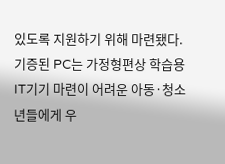있도록 지원하기 위해 마련됐다. 기증된 PC는 가정형편상 학습용 IT기기 마련이 어려운 아동·청소년들에게 우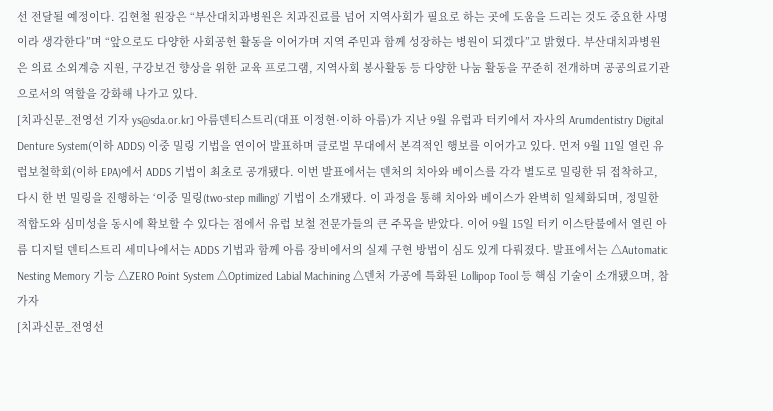선 전달될 예정이다. 김현철 원장은 “부산대치과병원은 치과진료를 넘어 지역사회가 필요로 하는 곳에 도움을 드리는 것도 중요한 사명이라 생각한다”며 “앞으로도 다양한 사회공헌 활동을 이어가며 지역 주민과 함께 성장하는 병원이 되겠다”고 밝혔다. 부산대치과병원은 의료 소외계층 지원, 구강보건 향상을 위한 교육 프로그램, 지역사회 봉사활동 등 다양한 나눔 활동을 꾸준히 전개하며 공공의료기관으로서의 역할을 강화해 나가고 있다.
[치과신문_전영선 기자 ys@sda.or.kr] 아름덴티스트리(대표 이정현·이하 아름)가 지난 9월 유럽과 터키에서 자사의 Arumdentistry Digital Denture System(이하 ADDS) 이중 밀링 기법을 연이어 발표하며 글로벌 무대에서 본격적인 행보를 이어가고 있다. 먼저 9월 11일 열린 유럽보철학회(이하 EPA)에서 ADDS 기법이 최초로 공개됐다. 이번 발표에서는 덴처의 치아와 베이스를 각각 별도로 밀링한 뒤 접착하고, 다시 한 번 밀링을 진행하는 ‘이중 밀링(two-step milling)’ 기법이 소개됐다. 이 과정을 통해 치아와 베이스가 완벽히 일체화되며, 정밀한 적합도와 심미성을 동시에 확보할 수 있다는 점에서 유럽 보철 전문가들의 큰 주목을 받았다. 이어 9월 15일 터키 이스탄불에서 열린 아름 디지털 덴티스트리 세미나에서는 ADDS 기법과 함께 아름 장비에서의 실제 구현 방법이 심도 있게 다뤄졌다. 발표에서는 △Automatic Nesting Memory 기능 △ZERO Point System △Optimized Labial Machining △덴처 가공에 특화된 Lollipop Tool 등 핵심 기술이 소개됐으며, 참가자
[치과신문_전영선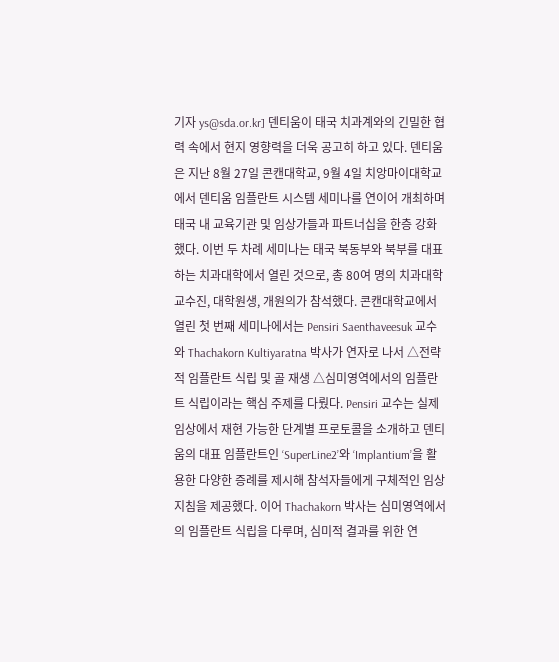기자 ys@sda.or.kr] 덴티움이 태국 치과계와의 긴밀한 협력 속에서 현지 영향력을 더욱 공고히 하고 있다. 덴티움은 지난 8월 27일 콘캔대학교, 9월 4일 치앙마이대학교에서 덴티움 임플란트 시스템 세미나를 연이어 개최하며 태국 내 교육기관 및 임상가들과 파트너십을 한층 강화했다. 이번 두 차례 세미나는 태국 북동부와 북부를 대표하는 치과대학에서 열린 것으로, 총 80여 명의 치과대학 교수진, 대학원생, 개원의가 참석했다. 콘캔대학교에서 열린 첫 번째 세미나에서는 Pensiri Saenthaveesuk 교수와 Thachakorn Kultiyaratna 박사가 연자로 나서 △전략적 임플란트 식립 및 골 재생 △심미영역에서의 임플란트 식립이라는 핵심 주제를 다뤘다. Pensiri 교수는 실제 임상에서 재현 가능한 단계별 프로토콜을 소개하고 덴티움의 대표 임플란트인 ‘SuperLine2’와 ‘Implantium’을 활용한 다양한 증례를 제시해 참석자들에게 구체적인 임상 지침을 제공했다. 이어 Thachakorn 박사는 심미영역에서의 임플란트 식립을 다루며, 심미적 결과를 위한 연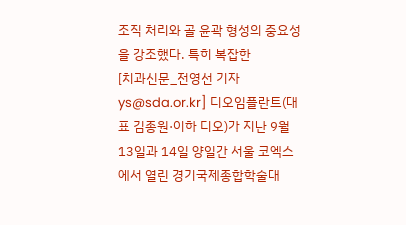조직 처리와 골 윤곽 형성의 중요성을 강조했다. 특히 복잡한
[치과신문_전영선 기자 ys@sda.or.kr] 디오임플란트(대표 김종원·이하 디오)가 지난 9월 13일과 14일 양일간 서울 코엑스에서 열린 경기국제종합학술대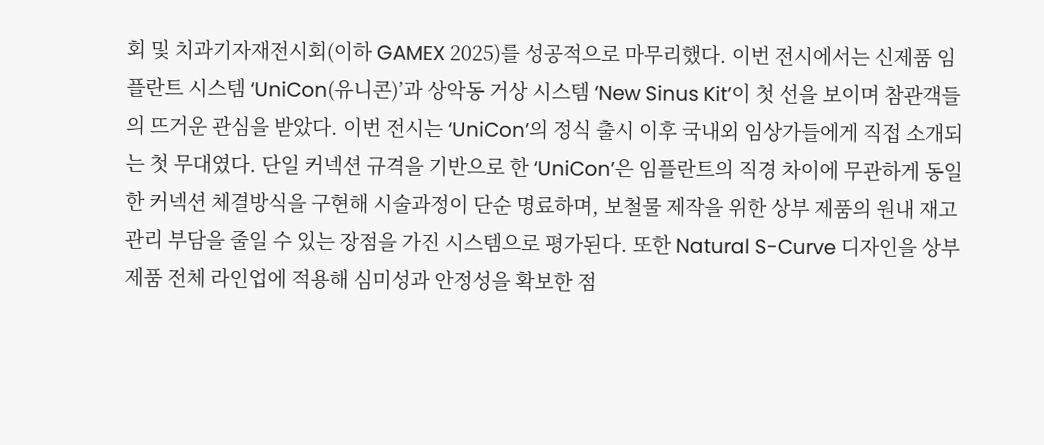회 및 치과기자재전시회(이하 GAMEX 2025)를 성공적으로 마무리했다. 이번 전시에서는 신제품 임플란트 시스템 ‘UniCon(유니콘)’과 상악동 거상 시스템 ‘New Sinus Kit’이 첫 선을 보이며 참관객들의 뜨거운 관심을 받았다. 이번 전시는 ‘UniCon’의 정식 출시 이후 국내외 임상가들에게 직접 소개되는 첫 무대였다. 단일 커넥션 규격을 기반으로 한 ‘UniCon’은 임플란트의 직경 차이에 무관하게 동일한 커넥션 체결방식을 구현해 시술과정이 단순 명료하며, 보철물 제작을 위한 상부 제품의 원내 재고관리 부담을 줄일 수 있는 장점을 가진 시스템으로 평가된다. 또한 Natural S-Curve 디자인을 상부 제품 전체 라인업에 적용해 심미성과 안정성을 확보한 점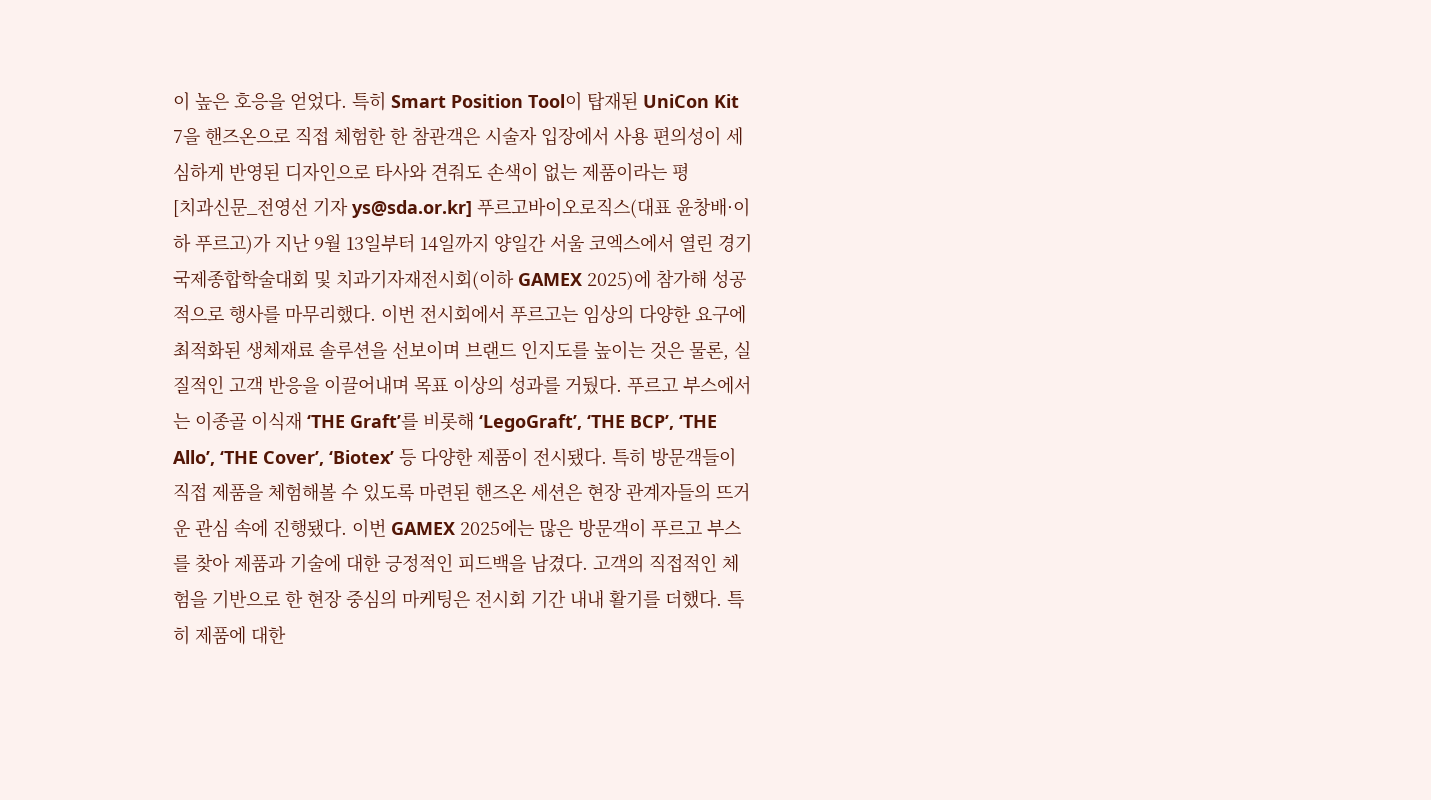이 높은 호응을 얻었다. 특히 Smart Position Tool이 탑재된 UniCon Kit 7을 핸즈온으로 직접 체험한 한 참관객은 시술자 입장에서 사용 편의성이 세심하게 반영된 디자인으로 타사와 견줘도 손색이 없는 제품이라는 평
[치과신문_전영선 기자 ys@sda.or.kr] 푸르고바이오로직스(대표 윤창배·이하 푸르고)가 지난 9월 13일부터 14일까지 양일간 서울 코엑스에서 열린 경기국제종합학술대회 및 치과기자재전시회(이하 GAMEX 2025)에 참가해 성공적으로 행사를 마무리했다. 이번 전시회에서 푸르고는 임상의 다양한 요구에 최적화된 생체재료 솔루션을 선보이며 브랜드 인지도를 높이는 것은 물론, 실질적인 고객 반응을 이끌어내며 목표 이상의 성과를 거뒀다. 푸르고 부스에서는 이종골 이식재 ‘THE Graft’를 비롯해 ‘LegoGraft’, ‘THE BCP’, ‘THE Allo’, ‘THE Cover’, ‘Biotex’ 등 다양한 제품이 전시됐다. 특히 방문객들이 직접 제품을 체험해볼 수 있도록 마련된 핸즈온 세션은 현장 관계자들의 뜨거운 관심 속에 진행됐다. 이번 GAMEX 2025에는 많은 방문객이 푸르고 부스를 찾아 제품과 기술에 대한 긍정적인 피드백을 남겼다. 고객의 직접적인 체험을 기반으로 한 현장 중심의 마케팅은 전시회 기간 내내 활기를 더했다. 특히 제품에 대한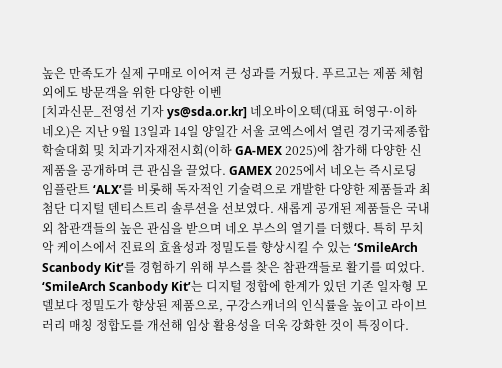높은 만족도가 실제 구매로 이어져 큰 성과를 거뒀다. 푸르고는 제품 체험 외에도 방문객을 위한 다양한 이벤
[치과신문_전영선 기자 ys@sda.or.kr] 네오바이오텍(대표 허영구·이하 네오)은 지난 9월 13일과 14일 양일간 서울 코엑스에서 열린 경기국제종합학술대회 및 치과기자재전시회(이하 GA-MEX 2025)에 참가해 다양한 신제품을 공개하며 큰 관심을 끌었다. GAMEX 2025에서 네오는 즉시로딩 임플란트 ‘ALX’를 비롯해 독자적인 기술력으로 개발한 다양한 제품들과 최첨단 디지털 덴티스트리 솔루션을 선보였다. 새롭게 공개된 제품들은 국내외 참관객들의 높은 관심을 받으며 네오 부스의 열기를 더했다. 특히 무치악 케이스에서 진료의 효율성과 정밀도를 향상시킬 수 있는 ‘SmileArch Scanbody Kit’를 경험하기 위해 부스를 찾은 참관객들로 활기를 띠었다. ‘SmileArch Scanbody Kit’는 디지털 정합에 한계가 있던 기존 일자형 모델보다 정밀도가 향상된 제품으로, 구강스캐너의 인식률을 높이고 라이브러리 매칭 정합도를 개선해 임상 활용성을 더욱 강화한 것이 특징이다.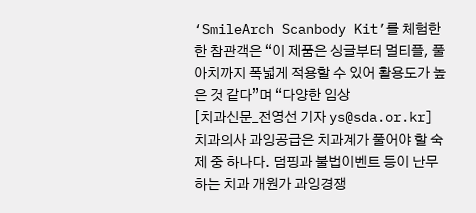‘SmileArch Scanbody Kit’를 체험한 한 참관객은 “이 제품은 싱글부터 멀티플, 풀 아치까지 폭넓게 적용할 수 있어 활용도가 높은 것 같다”며 “다양한 임상
[치과신문_전영선 기자 ys@sda.or.kr] 치과의사 과잉공급은 치과계가 풀어야 할 숙제 중 하나다. 덤핑과 불법이벤트 등이 난무하는 치과 개원가 과잉경쟁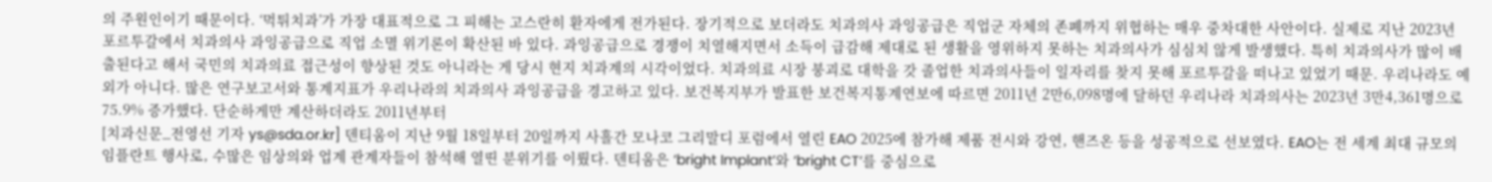의 주원인이기 때문이다. ‘먹튀치과’가 가장 대표적으로 그 피해는 고스란히 환자에게 전가된다. 장기적으로 보더라도 치과의사 과잉공급은 직업군 자체의 존폐까지 위협하는 매우 중차대한 사안이다. 실제로 지난 2023년 포르투갈에서 치과의사 과잉공급으로 직업 소멸 위기론이 확산된 바 있다. 과잉공급으로 경쟁이 치열해지면서 소득이 급감해 제대로 된 생활을 영위하지 못하는 치과의사가 심심치 않게 발생했다. 특히 치과의사가 많이 배출된다고 해서 국민의 치과의료 접근성이 향상된 것도 아니라는 게 당시 현지 치과계의 시각이었다. 치과의료 시장 붕괴로 대학을 갓 졸업한 치과의사들이 일자리를 찾지 못해 포르투갈을 떠나고 있었기 때문. 우리나라도 예외가 아니다. 많은 연구보고서와 통계지표가 우리나라의 치과의사 과잉공급을 경고하고 있다. 보건복지부가 발표한 보건복지통계연보에 따르면 2011년 2만6,098명에 달하던 우리나라 치과의사는 2023년 3만4,361명으로 75.9% 증가했다. 단순하게만 계산하더라도 2011년부터
[치과신문_전영선 기자 ys@sda.or.kr] 덴티움이 지난 9월 18일부터 20일까지 사흘간 모나코 그리말디 포럼에서 열린 EAO 2025에 참가해 제품 전시와 강연, 핸즈온 등을 성공적으로 선보였다. EAO는 전 세계 최대 규모의 임플란트 행사로, 수많은 임상의와 업계 관계자들이 참석해 열띤 분위기를 이뤘다. 덴티움은 ‘bright Implant’와 ‘bright CT’를 중심으로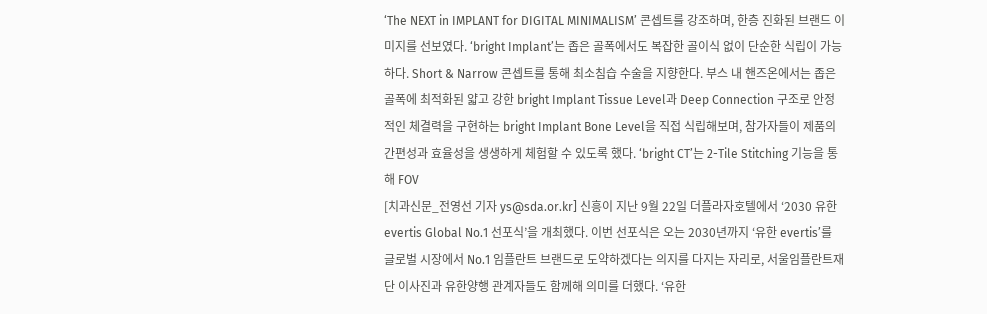‘The NEXT in IMPLANT for DIGITAL MINIMALISM’ 콘셉트를 강조하며, 한층 진화된 브랜드 이미지를 선보였다. ‘bright Implant’는 좁은 골폭에서도 복잡한 골이식 없이 단순한 식립이 가능하다. Short & Narrow 콘셉트를 통해 최소침습 수술을 지향한다. 부스 내 핸즈온에서는 좁은 골폭에 최적화된 얇고 강한 bright Implant Tissue Level과 Deep Connection 구조로 안정적인 체결력을 구현하는 bright Implant Bone Level을 직접 식립해보며, 참가자들이 제품의 간편성과 효율성을 생생하게 체험할 수 있도록 했다. ‘bright CT’는 2-Tile Stitching 기능을 통해 FOV
[치과신문_전영선 기자 ys@sda.or.kr] 신흥이 지난 9월 22일 더플라자호텔에서 ‘2030 유한 evertis Global No.1 선포식’을 개최했다. 이번 선포식은 오는 2030년까지 ‘유한 evertis’를 글로벌 시장에서 No.1 임플란트 브랜드로 도약하겠다는 의지를 다지는 자리로, 서울임플란트재단 이사진과 유한양행 관계자들도 함께해 의미를 더했다. ‘유한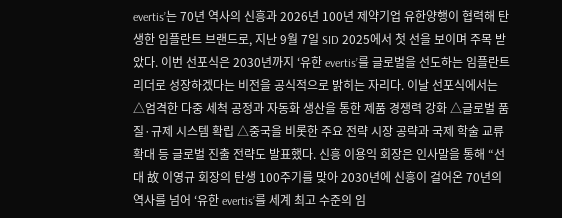evertis’는 70년 역사의 신흥과 2026년 100년 제약기업 유한양행이 협력해 탄생한 임플란트 브랜드로, 지난 9월 7일 SID 2025에서 첫 선을 보이며 주목 받았다. 이번 선포식은 2030년까지 ‘유한 evertis’를 글로벌을 선도하는 임플란트 리더로 성장하겠다는 비전을 공식적으로 밝히는 자리다. 이날 선포식에서는 △엄격한 다중 세척 공정과 자동화 생산을 통한 제품 경쟁력 강화 △글로벌 품질·규제 시스템 확립 △중국을 비롯한 주요 전략 시장 공략과 국제 학술 교류 확대 등 글로벌 진출 전략도 발표했다. 신흥 이용익 회장은 인사말을 통해 “선대 故 이영규 회장의 탄생 100주기를 맞아 2030년에 신흥이 걸어온 70년의 역사를 넘어 ‘유한 evertis’를 세계 최고 수준의 임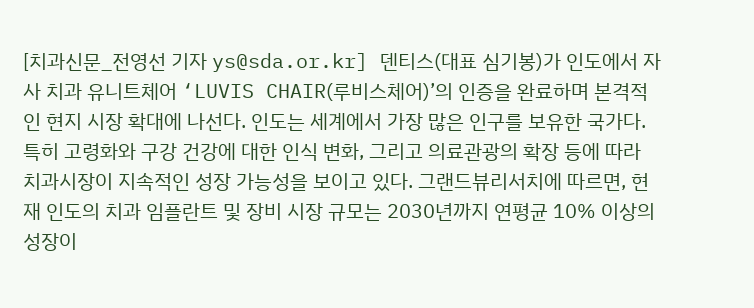[치과신문_전영선 기자 ys@sda.or.kr] 덴티스(대표 심기봉)가 인도에서 자사 치과 유니트체어 ‘LUVIS CHAIR(루비스체어)’의 인증을 완료하며 본격적인 현지 시장 확대에 나선다. 인도는 세계에서 가장 많은 인구를 보유한 국가다. 특히 고령화와 구강 건강에 대한 인식 변화, 그리고 의료관광의 확장 등에 따라 치과시장이 지속적인 성장 가능성을 보이고 있다. 그랜드뷰리서치에 따르면, 현재 인도의 치과 임플란트 및 장비 시장 규모는 2030년까지 연평균 10% 이상의 성장이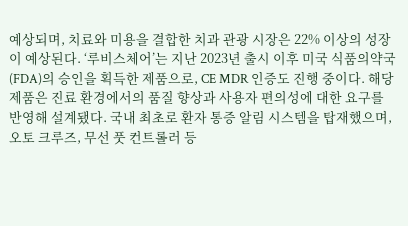예상되며, 치료와 미용을 결합한 치과 관광 시장은 22% 이상의 성장이 예상된다. ‘루비스체어’는 지난 2023년 출시 이후 미국 식품의약국(FDA)의 승인을 획득한 제품으로, CE MDR 인증도 진행 중이다. 해당 제품은 진료 환경에서의 품질 향상과 사용자 편의성에 대한 요구를 반영해 설계됐다. 국내 최초로 환자 통증 알림 시스템을 탑재했으며, 오토 크루즈, 무선 풋 컨트롤러 등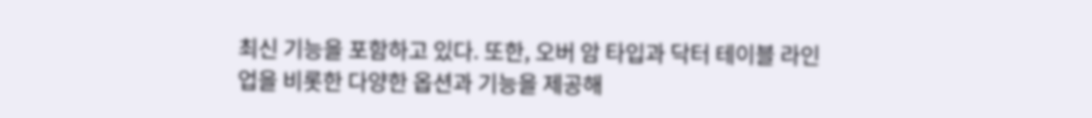최신 기능을 포함하고 있다. 또한, 오버 암 타입과 닥터 테이블 라인업을 비롯한 다양한 옵션과 기능을 제공해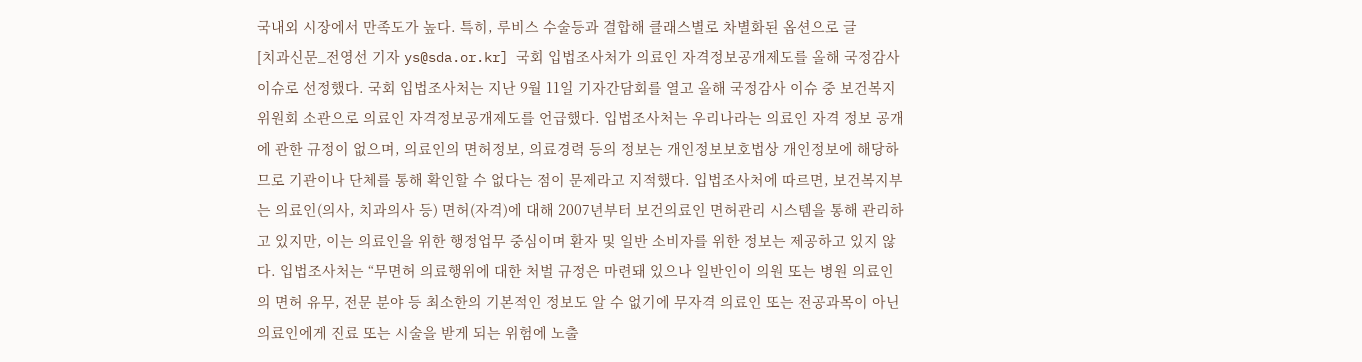국내외 시장에서 만족도가 높다. 특히, 루비스 수술등과 결합해 클래스별로 차별화된 옵션으로 글
[치과신문_전영선 기자 ys@sda.or.kr] 국회 입법조사처가 의료인 자격정보공개제도를 올해 국정감사 이슈로 선정했다. 국회 입법조사처는 지난 9월 11일 기자간담회를 열고 올해 국정감사 이슈 중 보건복지위원회 소관으로 의료인 자격정보공개제도를 언급했다. 입법조사처는 우리나라는 의료인 자격 정보 공개에 관한 규정이 없으며, 의료인의 면허정보, 의료경력 등의 정보는 개인정보보호법상 개인정보에 해당하므로 기관이나 단체를 통해 확인할 수 없다는 점이 문제라고 지적했다. 입법조사처에 따르면, 보건복지부는 의료인(의사, 치과의사 등) 면허(자격)에 대해 2007년부터 보건의료인 면허관리 시스템을 통해 관리하고 있지만, 이는 의료인을 위한 행정업무 중심이며 환자 및 일반 소비자를 위한 정보는 제공하고 있지 않다. 입법조사처는 “무면허 의료행위에 대한 처벌 규정은 마련돼 있으나 일반인이 의원 또는 병원 의료인의 면허 유무, 전문 분야 등 최소한의 기본적인 정보도 알 수 없기에 무자격 의료인 또는 전공과목이 아닌 의료인에게 진료 또는 시술을 받게 되는 위험에 노출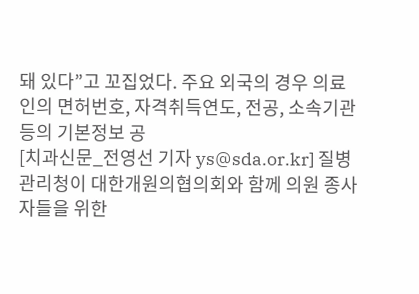돼 있다”고 꼬집었다. 주요 외국의 경우 의료인의 면허번호, 자격취득연도, 전공, 소속기관 등의 기본정보 공
[치과신문_전영선 기자 ys@sda.or.kr] 질병관리청이 대한개원의협의회와 함께 의원 종사자들을 위한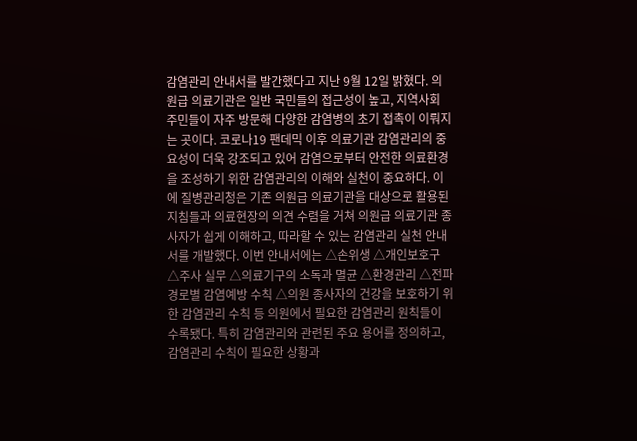감염관리 안내서를 발간했다고 지난 9월 12일 밝혔다. 의원급 의료기관은 일반 국민들의 접근성이 높고, 지역사회 주민들이 자주 방문해 다양한 감염병의 초기 접촉이 이뤄지는 곳이다. 코로나19 팬데믹 이후 의료기관 감염관리의 중요성이 더욱 강조되고 있어 감염으로부터 안전한 의료환경을 조성하기 위한 감염관리의 이해와 실천이 중요하다. 이에 질병관리청은 기존 의원급 의료기관을 대상으로 활용된 지침들과 의료현장의 의견 수렴을 거쳐 의원급 의료기관 종사자가 쉽게 이해하고, 따라할 수 있는 감염관리 실천 안내서를 개발했다. 이번 안내서에는 △손위생 △개인보호구 △주사 실무 △의료기구의 소독과 멸균 △환경관리 △전파경로별 감염예방 수칙 △의원 종사자의 건강을 보호하기 위한 감염관리 수칙 등 의원에서 필요한 감염관리 원칙들이 수록됐다. 특히 감염관리와 관련된 주요 용어를 정의하고, 감염관리 수칙이 필요한 상황과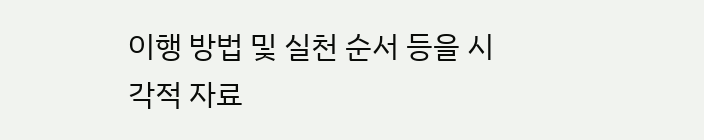이행 방법 및 실천 순서 등을 시각적 자료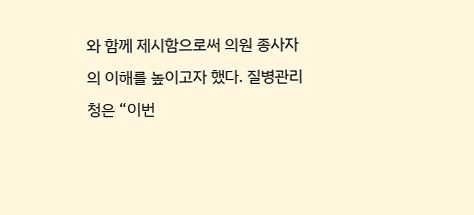와 함께 제시함으로써 의원 종사자의 이해를 높이고자 했다. 질병관리청은 “이번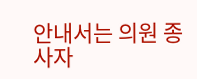안내서는 의원 종사자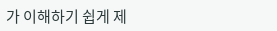가 이해하기 쉽게 제